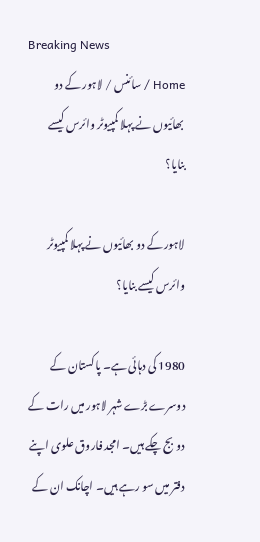Breaking News
Home / سائنس / لاہور کے دو بھائیوں نے پہلا کمپیوٹر وائرس کیسے بنایا؟

لاہور کے دو بھائیوں نے پہلا کمپیوٹر وائرس کیسے بنایا؟

1980 کی دہائی ہے۔ پاکستان کے دوسرے بڑے شہر لاہور میں رات کے دو بج چکے ہیں۔ امجد فاروق علوی اپنے دفتر میں سو رہے ہیں۔ اچانک ان کے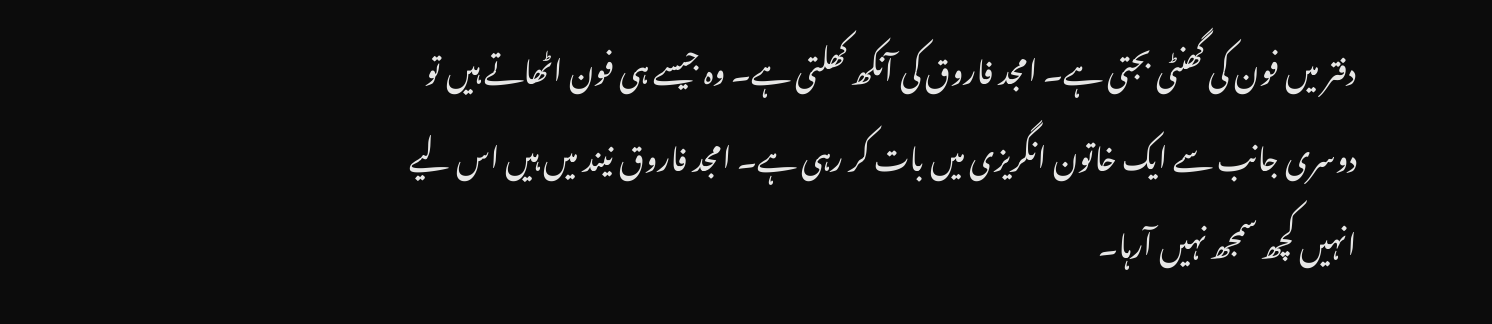دفتر میں فون کی گھنٹی بجتی ہے۔ امجد فاروق کی آنکھ کھلتی ہے۔ وہ جیسے ہی فون اٹھاتے ہیں تو دوسری جانب سے ایک خاتون انگریزی میں بات کر رہی ہے۔ امجد فاروق نیند میں ہیں اس لیے انہیں کچھ سمجھ نہیں آرہا۔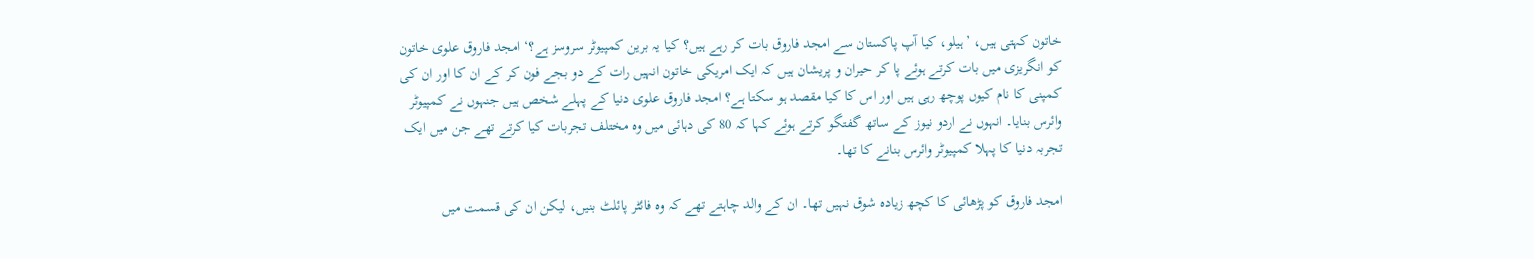خاتون کہتی ہیں، ’ہیلو، کیا آپ پاکستان سے امجد فاروق بات کر رہے ہیں؟ کیا یہ برین کمپیوٹر سروسز ہے؟‘ امجد فاروق علوی خاتون کو انگریزی میں بات کرتے ہوئے پا کر حیران و پریشان ہیں کہ ایک امریکی خاتون انہیں رات کے دو بجے فون کر کے ان کا اور ان کی کمپنی کا نام کیوں پوچھ رہی ہیں اور اس کا کیا مقصد ہو سکتا ہے؟ امجد فاروق علوی دنیا کے پہلے شخص ہیں جنہوں نے کمپیوٹر وائرس بنایا۔ انہوں نے اردو نیوز کے ساتھ گفتگو کرتے ہوئے کہا کہ 80 کی دہائی میں وہ مختلف تجربات کیا کرتے تھے جن میں ایک تجربہ دنیا کا پہلا کمپیوٹر وائرس بنانے کا تھا۔

امجد فاروق کو پڑھائی کا کچھ زیادہ شوق نہیں تھا۔ ان کے والد چاہتے تھے کہ وہ فائٹر پائلٹ بنیں، لیکن ان کی قسمت میں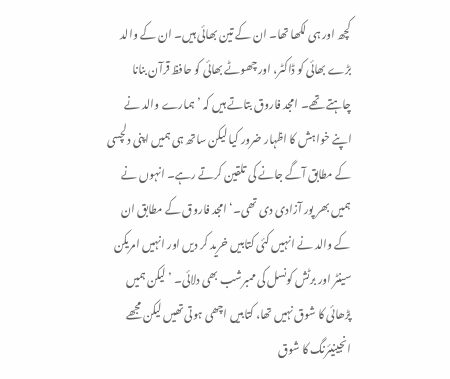کچھ اور ہی لکھا تھا۔ ان کے تین بھائی ہیں۔ ان کے والد بڑے بھائی کو ڈاکٹر، اور چھوٹے بھائی کو حافظ قرآن بنانا چاہتے تھے۔ امجد فاروق بتاتے ہیں کہ ’ہمارے والد نے اپنے خواہش کا اظہار ضرور کیا لیکن ساتھ ہی ہمیں اپنی دلچسی کے مطابق آگے جانے کی تلقین کرتے رہے۔ انہوں نے ہمیں بھر پور آزادی دی تھی۔‘ امجد فاروق کے مطابق ان کے والد نے انہیں کئی کتابیں خرید کر دیں اور انہیں امریکن سینٹر اور برٹش کونسل کی ممبرشب بھی دلائی۔ ’لیکن ہمیں پڑھائی کا شوق نہیں تھا، کتابیں اچھی ہوتی تھیں لیکن مجھے انجینیئرنگ کا شوق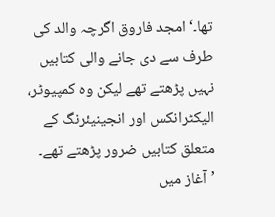تھا۔‘ امجد فاروق اگرچہ والد کی طرف سے دی جانے والی کتابیں نہیں پڑھتے تھے لیکن وہ کمپیوٹر، الیکٹرانکس اور انجینیئرنگ کے متعلق کتابیں ضرور پڑھتے تھے۔ ’آغاز میں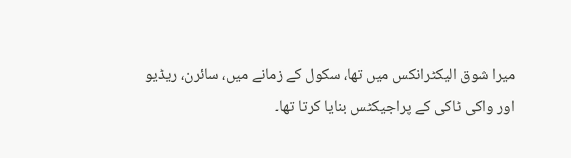میرا شوق الیکٹرانکس میں تھا، سکول کے زمانے میں، سائرن، ریڈیو اور واکی ٹاکی کے پراجیکٹس بنایا کرتا تھا۔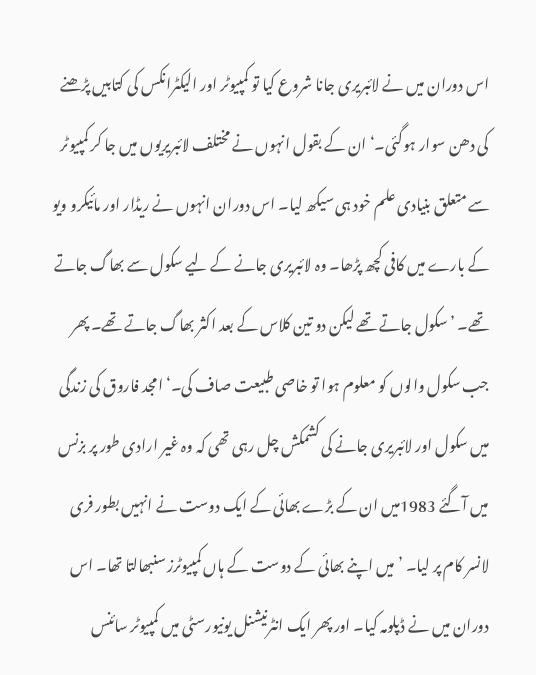اس دوران میں نے لائبریری جانا شروع کیا تو کمپیوٹر اور الیکٹرانکس کی کتابیں پڑھنے کی دھن سوار ہوگئی۔‘ ان کے بقول انہوں نے مختلف لائبریریوں میں جا کر کمپیوٹر سے متعلق بنیادی علم خود ہی سیکھ لیا۔ اس دوران انہوں نے ریڈار اور مائیکرو ویو کے بارے میں کافی کچھ پڑھا۔ وہ لائبریری جانے کے لیے سکول سے بھاگ جاتے تھے۔ ’سکول جاتے تھے لیکن دو تین کلاس کے بعد اکثر بھاگ جاتے تھے۔ پھر جب سکول والوں کو معلوم ہوا تو خاصی طبیعت صاف کی۔‘ امجد فاروق کی زندگی میں سکول اور لائبریری جانے کی کشمکش چل رہی تھی کہ وہ غیر ارادی طور پر بزنس میں آگئے 1983میں ان کے بڑے بھائی کے ایک دوست نے انہیں بطور فری لانسر کام پر لیا۔ ’میں اپنے بھائی کے دوست کے ہاں کمپیوٹرز سنبھالتا تھا۔ اس دوران میں نے ڈپلومہ کیا۔ اور پھر ایک انٹرنیشنل یونیورسٹی میں کمپیوٹر سائنس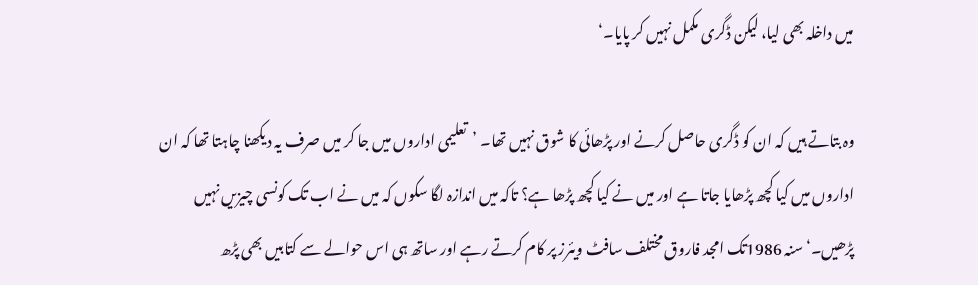میں داخلہ بھی لیا، لیکن ڈگری مکمل نہیں کر پایا۔‘

وہ بتاتے ہیں کہ ان کو ڈگری حاصل کرنے اور پڑھائی کا شوق نہیں تھا۔ ’تعلیمی اداروں میں جا کر میں صرف یہ دیکھنا چاہتا تھا کہ ان اداروں میں کیا کچھ پڑھایا جاتا ہے اور میں نے کیا کچھ پڑھا ہے؟ تاکہ میں اندازہ لگا سکوں کہ میں نے اب تک کونسی چیزیں نہیں پڑھیں۔‘ سنہ 1986تک امجد فاروق مختلف سافٹ ویئرز پر کام کرتے رہے اور ساتھ ہی اس حوالے سے کتابیں بھی پڑھ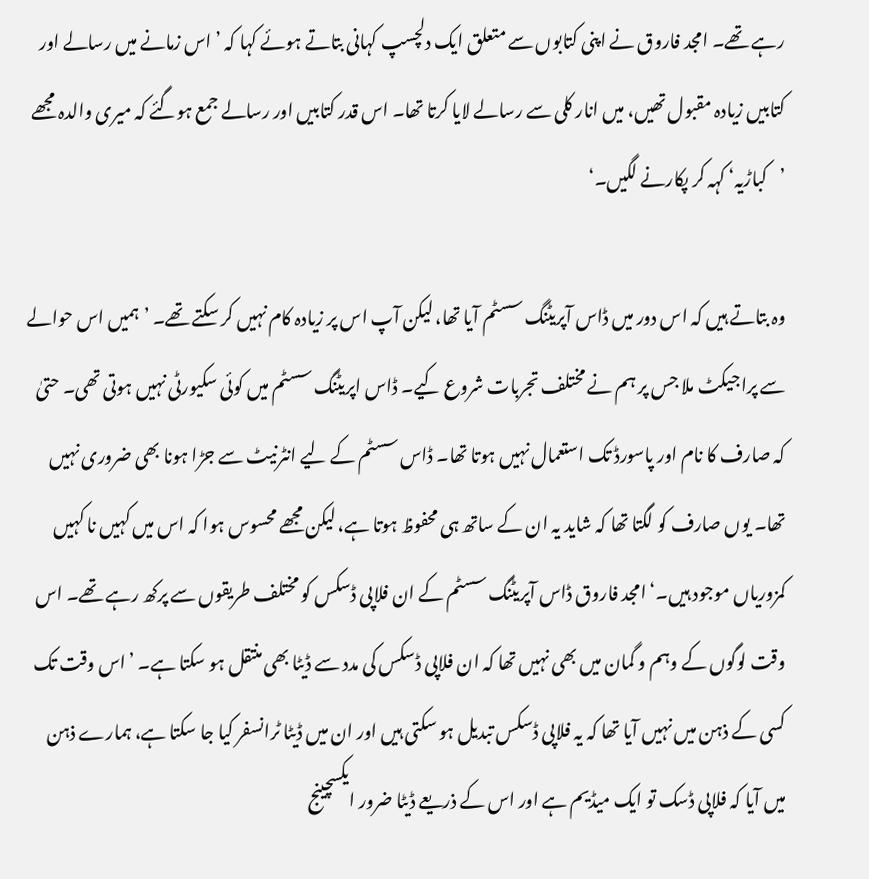رہے تھے۔ امجد فاروق نے اپنی کتابوں سے متعلق ایک دلچسپ کہانی بتاتے ہوئے کہا کہ ’اس زمانے میں رسالے اور کتابیں زیادہ مقبول تھیں، میں انار کلی سے رسالے لایا کرتا تھا۔ اس قدر کتابیں اور رسالے جمع ہوگئے کہ میری والدہ مجھے ’کباڑیہ‘ کہہ کر پکارنے لگیں۔‘

وہ بتاتے ہیں کہ اس دور میں ڈاس آپریٹنگ سسٹم آیا تھا، لیکن آپ اس پر زیادہ کام نہیں کر سکتے تھے۔ ’ہمیں اس حوالے سے پراجیکٹ ملا جس پر ہم نے مختلف تجربات شروع کیے۔ ڈاس اپریٹنگ سسٹم میں کوئی سکیورٹی نہیں ہوتی تھی۔ حتیٰ کہ صارف کا نام اور پاسورڈ تک استعمال نہیں ہوتا تھا۔ ڈاس سسٹم کے لیے انٹرنیٹ سے جڑا ہونا بھی ضروری نہیں تھا۔ یوں صارف کو لگتا تھا کہ شاید یہ ان کے ساتھ ہی محفوظ ہوتا ہے، لیکن مجھے محسوس ہوا کہ اس میں کہیں نا کہیں کمزوریاں موجود ہیں۔‘ امجد فاروق ڈاس آپریٹنگ سسٹم کے ان فلاپی ڈسکس کو مختلف طریقوں سے پرکھ رہے تھے۔ اس وقت لوگوں کے وہم و گمان میں بھی نہیں تھا کہ ان فلاپی ڈسکس کی مدد سے ڈیٹا بھی منتقل ہو سکتا ہے۔ ’اس وقت تک کسی کے ذہن میں نہیں آیا تھا کہ یہ فلاپی ڈسکس تبدیل ہو سکتی ہیں اور ان میں ڈیٹا ٹرانسفر کیا جا سکتا ہے، ہمارے ذہن میں آیا کہ فلاپی ڈسک تو ایک میڈیم ہے اور اس کے ذریعے ڈیٹا ضرور ایکسچینج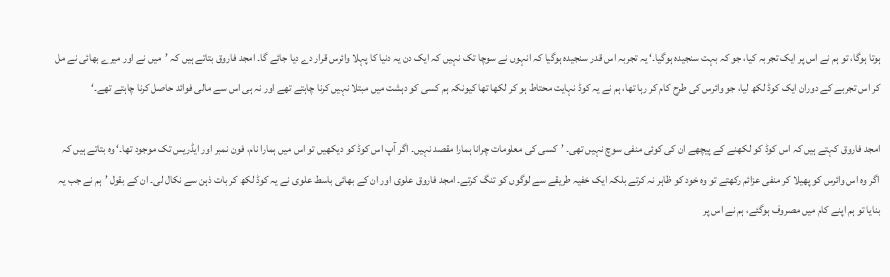ہوتا ہوگا، تو ہم نے اس پر ایک تجربہ کیا، جو کہ بہت سنجیدہ ہوگیا۔‘ یہ تجربہ اس قدر سنجیدہ ہوگیا کہ انہوں نے سوچا تک نہیں کہ ایک دن یہ دنیا کا پہلا وائرس قرار دے دیا جائے گا۔ امجد فاروق بتاتے ہیں کہ ’میں نے اور میرے بھائی نے مل کر اس تجربے کے دوران ایک کوڈ لکھ لیا، جو وائرس کی طرح کام کر رہا تھا، ہم نے یہ کوڈ نہایت محتاط ہو کر لکھا تھا کیونکہ ہم کسی کو دہشت میں مبتلا نہیں کرنا چاہتے تھے اور نہ ہی اس سے مالی فوائد حاصل کرنا چاہتے تھے۔‘

امجد فاروق کہتے ہیں کہ اس کوڈ کو لکھنے کے پیچھے ان کی کوئی منفی سوچ نہیں تھی۔ ’کسی کی معلومات چرانا ہمارا مقصد نہیں۔ اگر آپ اس کوڈ کو دیکھیں تو اس میں ہمارا نام، فون نمبر اور ایڈریس تک موجود تھا۔‘ وہ بتاتے ہیں کہ اگر وہ اس وائرس کو پھیلا کر منفی عزائم رکھتے تو وہ خود کو ظاہر نہ کرتے بلکہ ایک خفیہ طریقے سے لوگوں کو تنگ کرتے۔ امجد فاروق علوی اور ان کے بھائی باسط علوی نے یہ کوڈ لکھ کر بات ذہن سے نکال لی۔ ان کے بقول ’ہم نے جب یہ بنایا تو ہم اپنے کام میں مصروف ہوگئے، ہم نے اس پر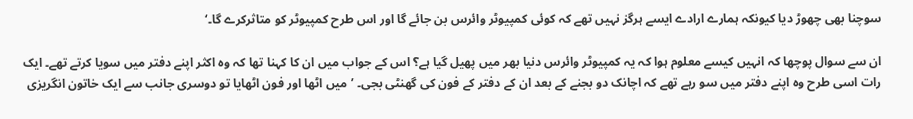سوچنا بھی چھوڑ دیا کیونکہ ہمارے ارادے ایسے ہرگز نہیں تھے کہ کوئی کمپیوٹر وائرس بن جائے گا اور اس طرح کمپیوٹر کو متاثرکرے گا۔‘

ان سے سوال پوچھا کہ انہیں کیسے معلوم ہوا کہ یہ کمپیوٹر وائرس دنیا بھر میں پھیل گیا ہے؟ اس کے جواب میں ان کا کہنا تھا کہ وہ اکثر اپنے دفتر میں سویا کرتے تھے۔ ایک رات اسی طرح وہ اپنے دفتر میں سو رہے تھے کہ اچانک دو بجنے کے بعد ان کے دفتر کے فون کی گھنٹی بجی۔ ’میں اٹھا اور فون اٹھایا تو دوسری جانب سے ایک خاتون انگریزی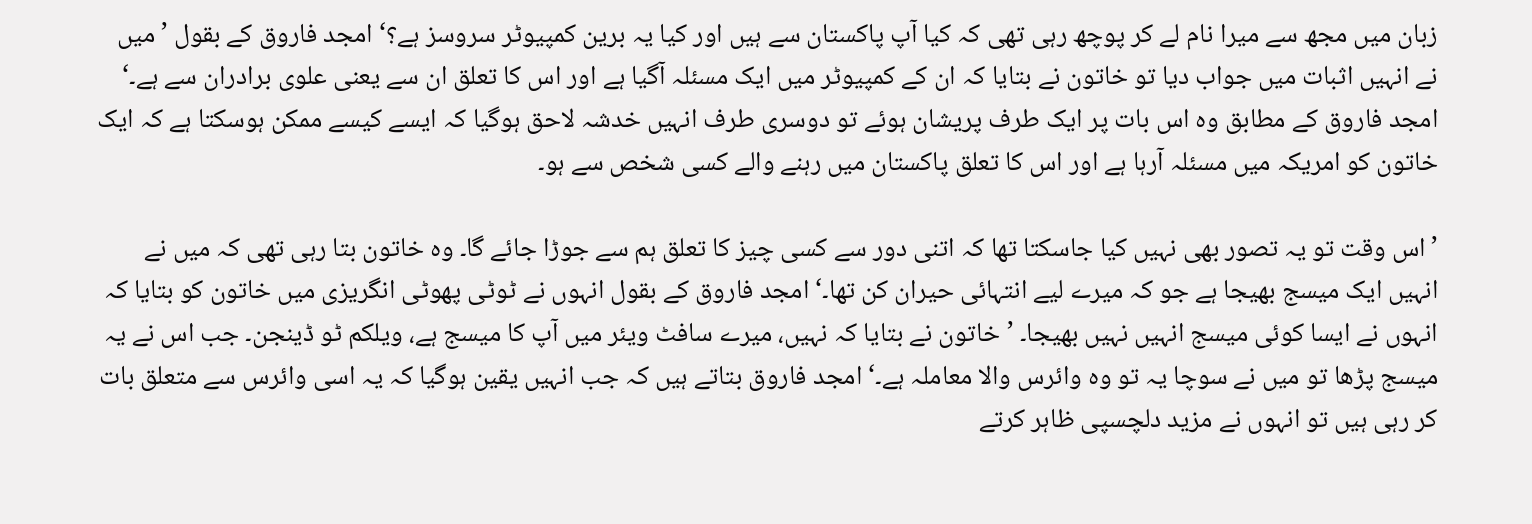زبان میں مجھ سے میرا نام لے کر پوچھ رہی تھی کہ کیا آپ پاکستان سے ہیں اور کیا یہ برین کمپیوٹر سروسز ہے؟‘ امجد فاروق کے بقول ’میں نے انہیں اثبات میں جواب دیا تو خاتون نے بتایا کہ ان کے کمپیوٹر میں ایک مسئلہ آگیا ہے اور اس کا تعلق ان سے یعنی علوی برادران سے ہے۔‘ امجد فاروق کے مطابق وہ اس بات پر ایک طرف پریشان ہوئے تو دوسری طرف انہیں خدشہ لاحق ہوگیا کہ ایسے کیسے ممکن ہوسکتا ہے کہ ایک خاتون کو امریکہ میں مسئلہ آرہا ہے اور اس کا تعلق پاکستان میں رہنے والے کسی شخص سے ہو۔

’اس وقت تو یہ تصور بھی نہیں کیا جاسکتا تھا کہ اتنی دور سے کسی چیز کا تعلق ہم سے جوڑا جائے گا۔ وہ خاتون بتا رہی تھی کہ میں نے انہیں ایک میسج بھیجا ہے جو کہ میرے لیے انتہائی حیران کن تھا۔‘ امجد فاروق کے بقول انہوں نے ٹوٹی پھوٹی انگریزی میں خاتون کو بتایا کہ انہوں نے ایسا کوئی میسج انہیں نہیں بھیجا۔ ’خاتون نے بتایا کہ نہیں، میرے سافٹ ویئر میں آپ کا میسج ہے، ویلکم ٹو ڈینجن۔ جب اس نے یہ میسج پڑھا تو میں نے سوچا یہ تو وہ وائرس والا معاملہ ہے۔‘ امجد فاروق بتاتے ہیں کہ جب انہیں یقین ہوگیا کہ یہ اسی وائرس سے متعلق بات کر رہی ہیں تو انہوں نے مزید دلچسپی ظاہر کرتے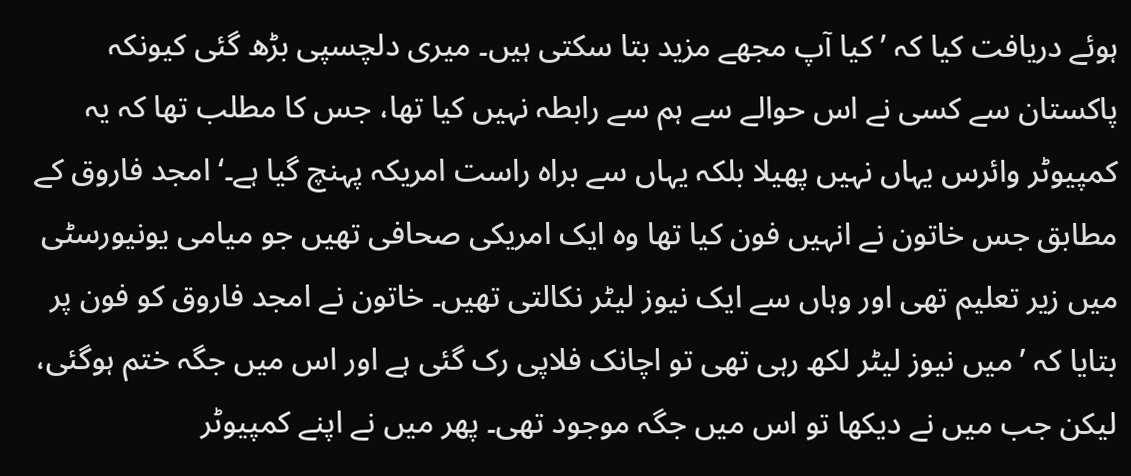ہوئے دریافت کیا کہ ’کیا آپ مجھے مزید بتا سکتی ہیں۔ میری دلچسپی بڑھ گئی کیونکہ پاکستان سے کسی نے اس حوالے سے ہم سے رابطہ نہیں کیا تھا، جس کا مطلب تھا کہ یہ کمپیوٹر وائرس یہاں نہیں پھیلا بلکہ یہاں سے براہ راست امریکہ پہنچ گیا ہے۔‘ امجد فاروق کے مطابق جس خاتون نے انہیں فون کیا تھا وہ ایک امریکی صحافی تھیں جو میامی یونیورسٹی میں زیر تعلیم تھی اور وہاں سے ایک نیوز لیٹر نکالتی تھیں۔ خاتون نے امجد فاروق کو فون پر بتایا کہ ’میں نیوز لیٹر لکھ رہی تھی تو اچانک فلاپی رک گئی ہے اور اس میں جگہ ختم ہوگئی، لیکن جب میں نے دیکھا تو اس میں جگہ موجود تھی۔ پھر میں نے اپنے کمپیوٹر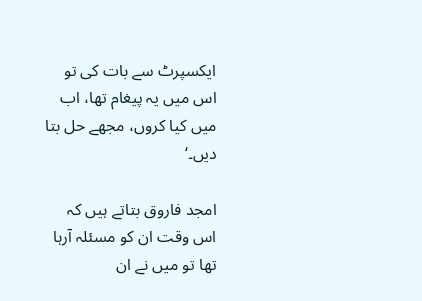ایکسپرٹ سے بات کی تو اس میں یہ پیغام تھا، اب میں کیا کروں، مجھے حل بتا دیں۔‘

امجد فاروق بتاتے ہیں کہ اس وقت ان کو مسئلہ آرہا تھا تو میں نے ان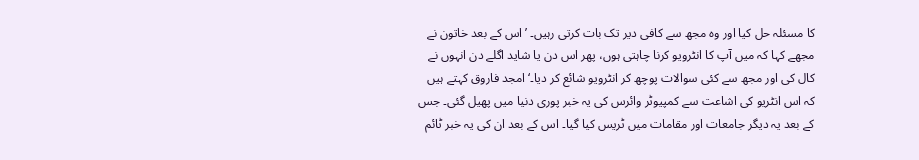کا مسئلہ حل کیا اور وہ مجھ سے کافی دیر تک بات کرتی رہیں۔ ’اس کے بعد خاتون نے مجھے کہا کہ میں آپ کا انٹرویو کرنا چاہتی ہوں، پھر اس دن یا شاید اگلے دن انہوں نے کال کی اور مجھ سے کئی سوالات پوچھ کر انٹرویو شائع کر دیا۔‘ امجد فاروق کہتے ہیں کہ اس انٹریو کی اشاعت سے کمپیوٹر وائرس کی یہ خبر پوری دنیا میں پھیل گئی۔ جس کے بعد یہ دیگر جامعات اور مقامات میں ٹریس کیا گیا۔ اس کے بعد ان کی یہ خبر ٹائم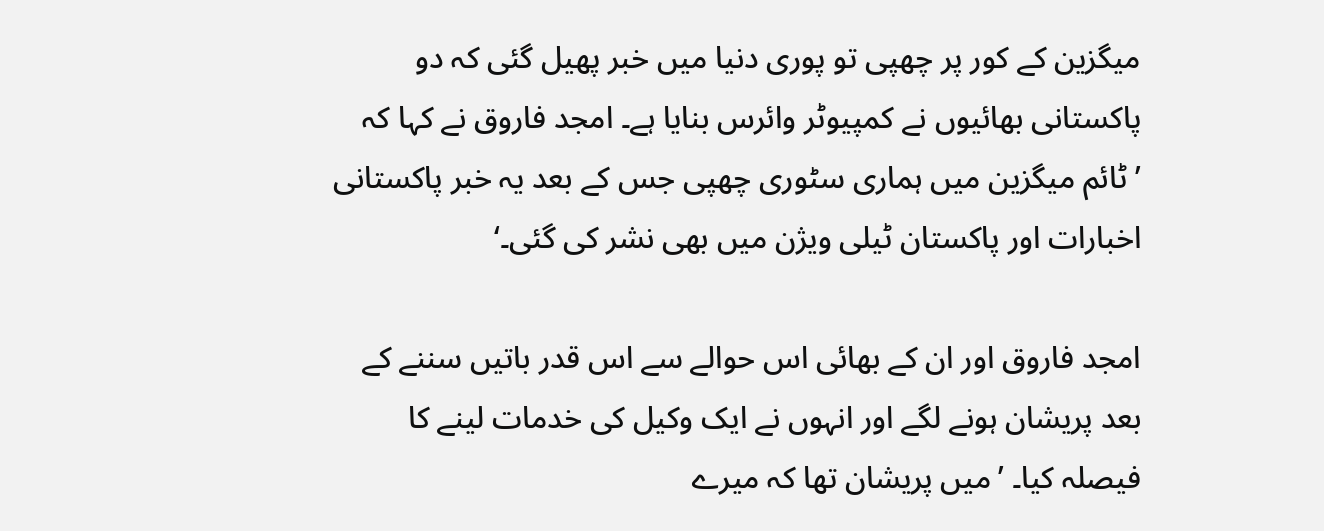میگزین کے کور پر چھپی تو پوری دنیا میں خبر پھیل گئی کہ دو پاکستانی بھائیوں نے کمپیوٹر وائرس بنایا ہے۔ امجد فاروق نے کہا کہ ’ٹائم میگزین میں ہماری سٹوری چھپی جس کے بعد یہ خبر پاکستانی اخبارات اور پاکستان ٹیلی ویژن میں بھی نشر کی گئی۔‘

امجد فاروق اور ان کے بھائی اس حوالے سے اس قدر باتیں سننے کے بعد پریشان ہونے لگے اور انہوں نے ایک وکیل کی خدمات لینے کا فیصلہ کیا۔ ’میں پریشان تھا کہ میرے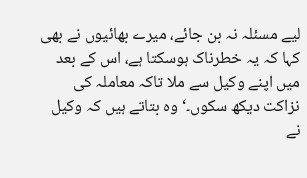لیے مسئلہ نہ بن جائے، میرے بھائیوں نے بھی کہا کہ یہ خطرناک ہوسکتا ہے، اس کے بعد میں اپنے وکیل سے ملا تاکہ معاملہ کی نزاکت دیکھ سکوں۔‘ وہ بتاتے ہیں کہ وکیل نے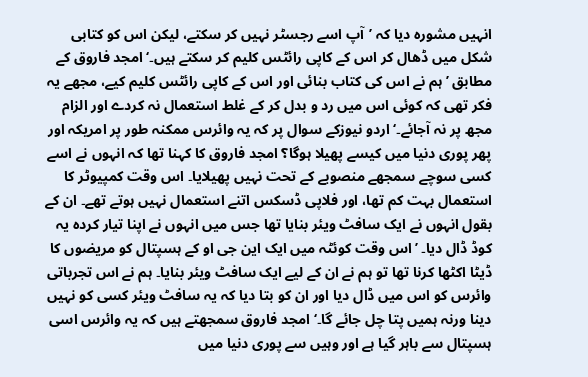انہیں مشورہ دیا کہ ’آپ اسے رجسٹر نہیں کر سکتے، لیکن اس کو کتابی شکل میں ڈھال کر اس کے کاپی رائٹس کلیم کر سکتے ہیں۔‘ امجد فاروق کے مطابق ’ہم نے اس کی کتاب بنائی اور اس کے کاپی رائٹس کلیم کیے، مجھے یہ فکر تھی کہ کوئی اس میں رد و بدل کر کے غلط استعمال نہ کردے اور الزام مجھ پر نہ آجائے۔‘ اردو نیوزکے سوال پر کہ یہ وائرس ممکنہ طور پر امریکہ اور پھر پوری دنیا میں کیسے پھیلا ہوگا؟ امجد فاروق کا کہنا تھا کہ انہوں نے اسے کسی سوچے سمجھے منصوبے کے تحت نہیں پھیلایا۔ اس وقت کمپیوٹر کا استعمال بہت کم تھا، اور فلاپی ڈسکس اتنے استعمال نہیں ہوتے تھے۔ ان کے بقول انہوں نے ایک سافٹ ویئر بنایا تھا جس میں انہوں نے اپنا تیار کردہ یہ کوڈ ڈال دیا۔ ’اس وقت کوئٹہ میں ایک این جی او کے ہسپتال کو مریضوں کا ڈیٹا اکٹھا کرنا تھا تو ہم نے ان کے لیے ایک سافٹ ویئر بنایا۔ ہم نے اس تجرباتی وائرس کو اس میں ڈال دیا اور ان کو بتا دیا کہ یہ سافٹ ویئر کسی کو نہیں دینا ورنہ ہمیں پتا چل جائے گا۔‘ امجد فاروق سمجھتے ہیں کہ یہ وائرس اسی ہسپتال سے باہر گیا ہے اور وہیں سے پوری دنیا میں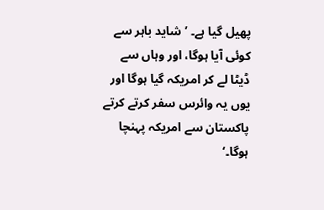پھیل گیا ہے۔ ’شاید باہر سے کوئی آیا ہوگا، اور وہاں سے ڈیٹا لے کر امریکہ گیا ہوگا اور یوں یہ وائرس سفر کرتے کرتے پاکستان سے امریکہ پہنچا ہوگا۔‘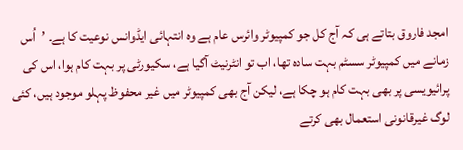امجد فاروق بتاتے ہی کہ آج کل جو کمپیوٹر وائرس عام ہے وہ انتہائی ایڈوانس نوعیت کا ہے۔ ’اُس زمانے میں کمپیوٹر سسٹم بہت سادہ تھا، اب تو انٹرنیٹ آگیا ہے، سکیورٹی پر بہت کام ہوا، اس کی پرائیویسی پر بھی بہت کام ہو چکا ہے، لیکن آج بھی کمپیوٹر میں غیر محفوظ پہلو موجود ہیں، کئی لوگ غیرقانونی استعمال بھی کرتے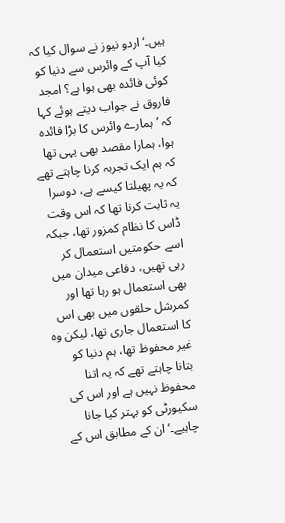ہیں۔‘اردو نیوز نے سوال کیا کہ کیا آپ کے وائرس سے دنیا کو کوئی فائدہ بھی ہوا ہے؟ امجد فاروق نے جواب دیتے ہوئے کہا کہ ’ہمارے وائرس کا بڑا فائدہ ہوا، ہمارا مقصد بھی یہی تھا کہ ہم ایک تجربہ کرنا چاہتے تھے کہ یہ پھیلتا کیسے ہے، دوسرا یہ ثابت کرنا تھا کہ اس وقت ڈاس کا نظام کمزور تھا، جبکہ اسے حکومتیں استعمال کر رہی تھیں، دفاعی میدان میں بھی استعمال ہو رہا تھا اور کمرشل حلقوں میں بھی اس کا استعمال جاری تھا، لیکن وہ غیر محفوظ تھا، ہم دنیا کو بتانا چاہتے تھے کہ یہ اتنا محفوظ نہیں ہے اور اس کی سکیورٹی کو بہتر کیا جانا چاہیے۔‘ ان کے مطابق اس کے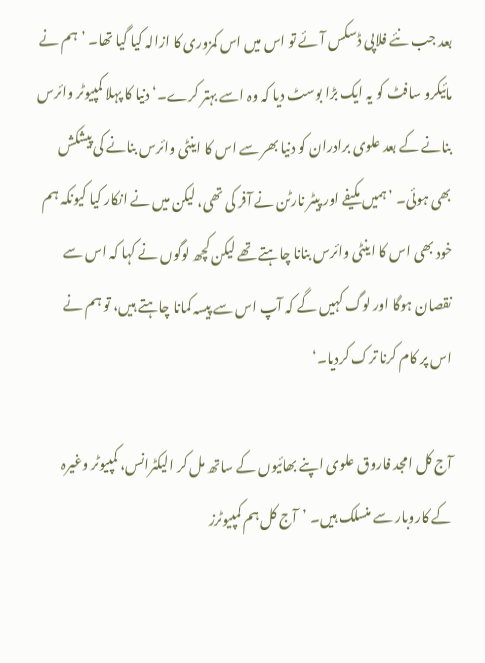بعد جب نئے فلاپی ڈسکس آئے تو اس میں اس کمزوری کا ازالہ کیا گیا تھا۔ ’ہم نے مائیکرو سافٹ کو یہ ایک بڑا بوسٹ دیا کہ وہ اسے بہتر کرے۔‘ دنیا کا پہلا کمپیوٹر وائرس بنانے کے بعد علوی برادران کو دنیا بھر سے اس کا اینٹی وائرس بنانے کی پیشکش بھی ہوئی۔ ’ہمیں مکیفے اور پیٹر نارٹن نے آفر کی تھی، لیکن میں نے انکار کیا کیونکہ ہم خود بھی اس کا اینٹی وائرس بنانا چاہتے تھے لیکن کچھ لوگوں نے کہا کہ اس سے نقصان ہوگا اور لوگ کہیں گے کہ آپ اس سے پیسہ کمانا چاہتے ہیں، تو ہم نے اس پر کام کرنا ترک کردیا۔‘

آج کل امجد فاروق علوی اپنے بھائیوں کے ساتھ مل کر الیکٹرانس، کمپیوٹر وغیرہ کے کاروبار سے منسلک ہیں۔ ’آج کل ہم کمپیوٹرز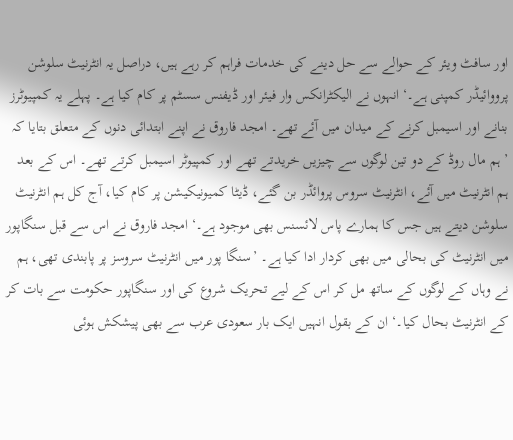اور سافٹ ویئر کے حوالے سے حل دینے کی خدمات فراہم کر رہے ہیں، دراصل یہ انٹرنیٹ سلوشن پرووائیڈر کمپنی ہے۔‘ انہوں نے الیکٹرانکس وار فیئر اور ڈیفنس سسٹم پر کام کیا ہے۔ پہلے یہ کمپیوٹرز بنانے اور اسیمبل کرنے کے میدان میں آئے تھے۔ امجد فاروق نے اپنے ابتدائی دنوں کے متعلق بتایا کہ ’ہم مال روڈ کے دو تین لوگوں سے چیزیں خریدتے تھے اور کمپیوٹر اسیمبل کرتے تھے۔ اس کے بعد ہم انٹرنیٹ میں آئے، انٹرنیٹ سروس پروائڈر بن گئے، ڈیٹا کمیونیکیشن پر کام کیا، آج کل ہم انٹرنیٹ سلوشن دیتے ہیں جس کا ہمارے پاس لائسنس بھی موجود ہے۔‘ امجد فاروق نے اس سے قبل سنگاپور میں انٹرنیٹ کی بحالی میں بھی کردار ادا کیا ہے۔ ’سنگا پور میں انٹرنیٹ سروسز پر پابندی تھی، ہم نے وہاں کے لوگوں کے ساتھ مل کر اس کے لیے تحریک شروع کی اور سنگاپور حکومت سے بات کر کے انٹرنیٹ بحال کیا۔‘ ان کے بقول انہیں ایک بار سعودی عرب سے بھی پیشکش ہوئی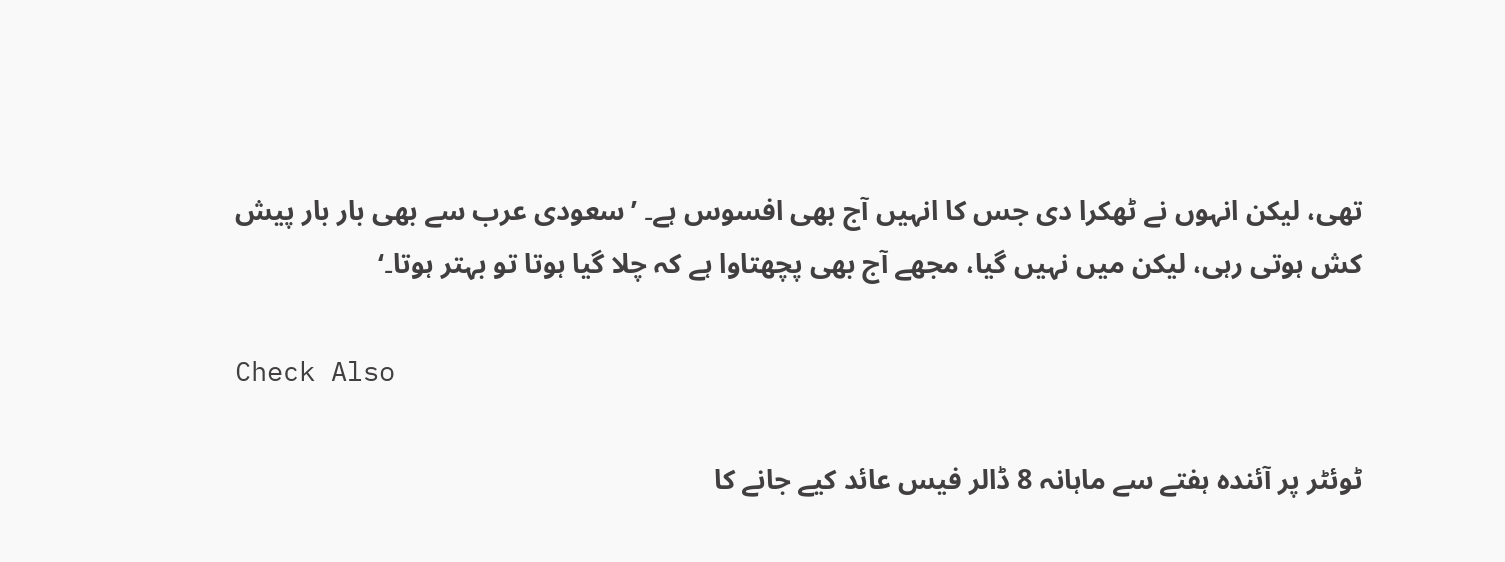تھی، لیکن انہوں نے ٹھکرا دی جس کا انہیں آج بھی افسوس ہے۔ ’سعودی عرب سے بھی بار بار پیش کش ہوتی رہی، لیکن میں نہیں گیا، مجھے آج بھی پچھتاوا ہے کہ چلا گیا ہوتا تو بہتر ہوتا۔‘

Check Also

ٹوئٹر پر آئندہ ہفتے سے ماہانہ 8 ڈالر فیس عائد کیے جانے کا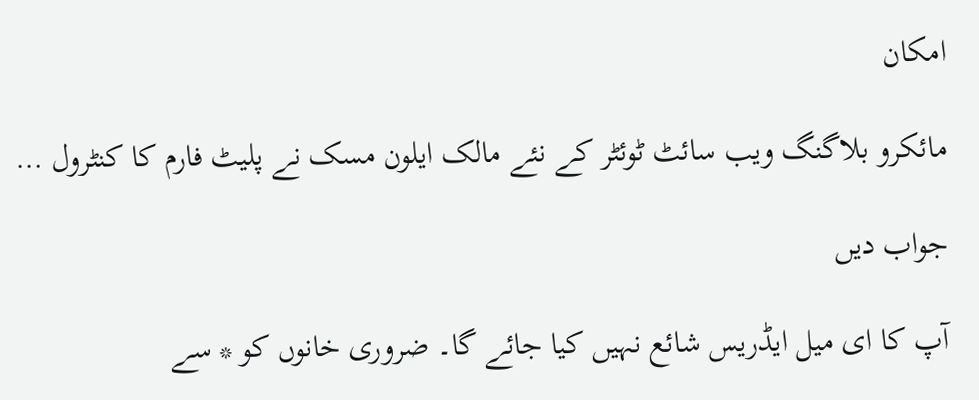امکان

مائکرو بلاگنگ ویب سائٹ ٹوئٹر کے نئے مالک ایلون مسک نے پلیٹ فارم کا کنٹرول …

جواب دیں

آپ کا ای میل ایڈریس شائع نہیں کیا جائے گا۔ ضروری خانوں کو * سے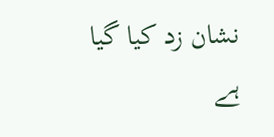نشان زد کیا گیا ہے